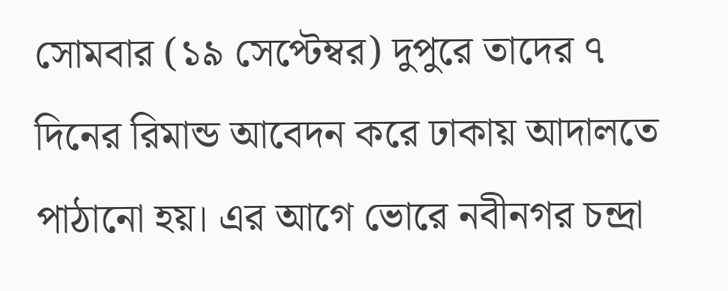সোমবার (১৯ সেপ্টেম্বর) দুপুরে তাদের ৭ দিনের রিমান্ড আবেদন করে ঢাকায় আদালতে পাঠানো হয়। এর আগে ভোরে নবীনগর চন্দ্রা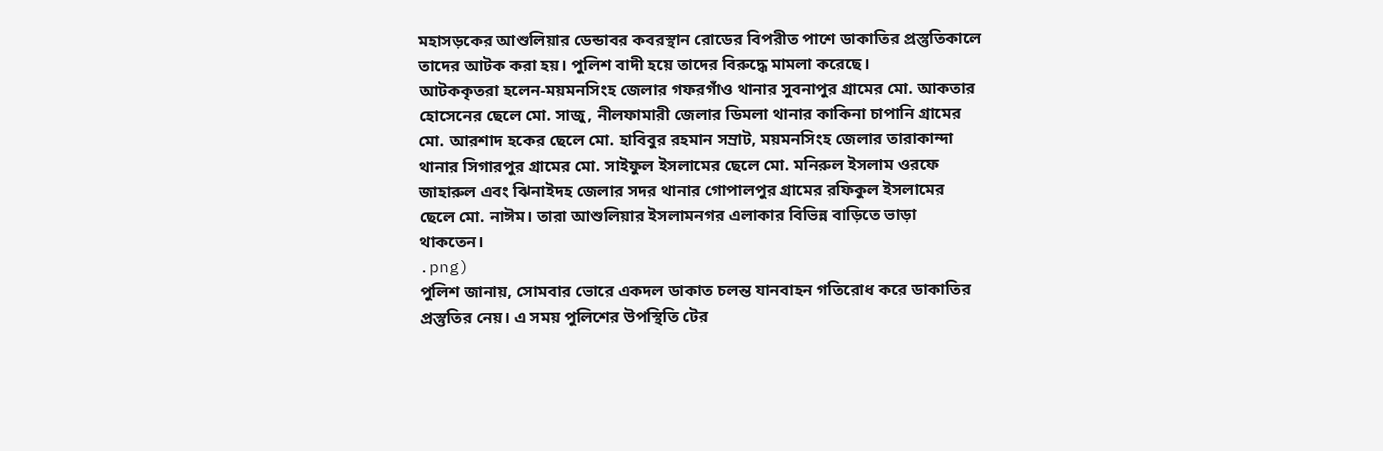মহাসড়কের আশুলিয়ার ডেন্ডাবর কবরস্থান রোডের বিপরীত পাশে ডাকাতির প্রস্তুতিকালে তাদের আটক করা হয়। পুলিশ বাদী হয়ে তাদের বিরুদ্ধে মামলা করেছে।
আটককৃতরা হলেন-ময়মনসিংহ জেলার গফরগাঁও থানার সুবনাপুর গ্রামের মো. আকতার হোসেনের ছেলে মো. সাজু, নীলফামারী জেলার ডিমলা থানার কাকিনা চাপানি গ্রামের মো. আরশাদ হকের ছেলে মো. হাবিবুর রহমান সম্রাট, ময়মনসিংহ জেলার তারাকান্দা থানার সিগারপুর গ্রামের মো. সাইফুল ইসলামের ছেলে মো. মনিরুল ইসলাম ওরফে জাহারুল এবং ঝিনাইদহ জেলার সদর থানার গোপালপুর গ্রামের রফিকুল ইসলামের ছেলে মো. নাঈম। তারা আশুলিয়ার ইসলামনগর এলাকার বিভিন্ন বাড়িতে ভাড়া থাকতেন।
.png)
পুলিশ জানায়, সোমবার ভোরে একদল ডাকাত চলন্ত যানবাহন গতিরোধ করে ডাকাতির প্রস্তুতির নেয়। এ সময় পুলিশের উপস্থিতি টের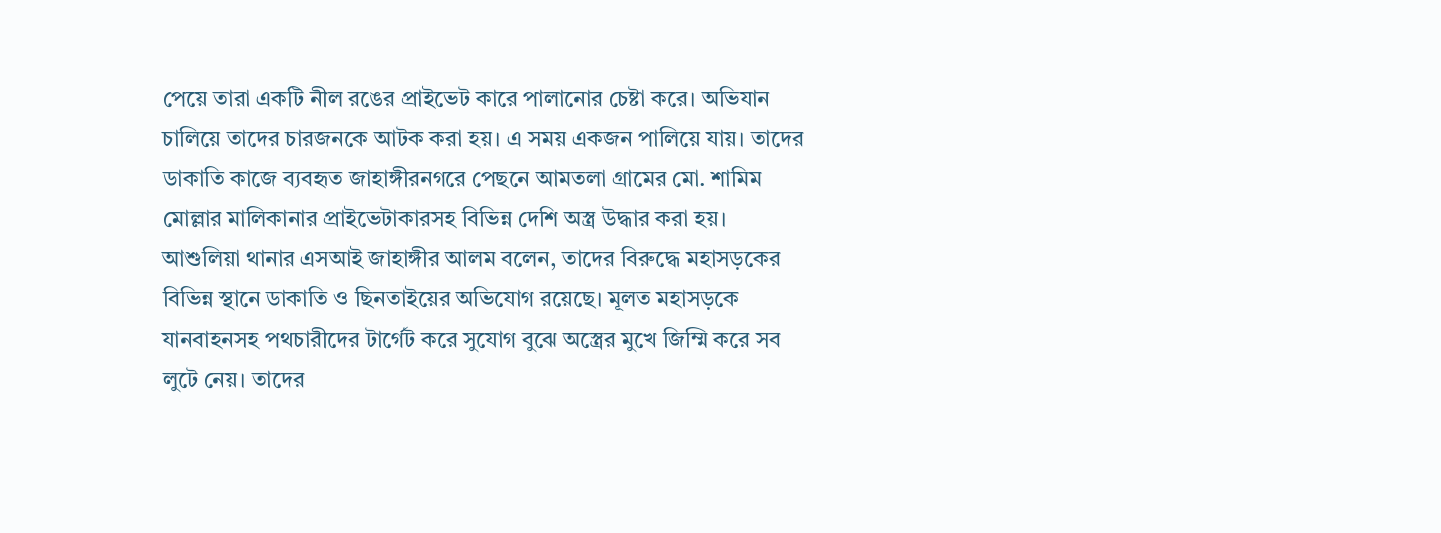পেয়ে তারা একটি নীল রঙের প্রাইভেট কারে পালানোর চেষ্টা করে। অভিযান চালিয়ে তাদের চারজনকে আটক করা হয়। এ সময় একজন পালিয়ে যায়। তাদের ডাকাতি কাজে ব্যবহৃত জাহাঙ্গীরনগরে পেছনে আমতলা গ্রামের মো. শামিম মোল্লার মালিকানার প্রাইভেটাকারসহ বিভিন্ন দেশি অস্ত্র উদ্ধার করা হয়।
আশুলিয়া থানার এসআই জাহাঙ্গীর আলম বলেন, তাদের বিরুদ্ধে মহাসড়কের বিভিন্ন স্থানে ডাকাতি ও ছিনতাইয়ের অভিযোগ রয়েছে। মূলত মহাসড়কে যানবাহনসহ পথচারীদের টার্গেট করে সুযোগ বুঝে অস্ত্রের মুখে জিম্মি করে সব লুটে নেয়। তাদের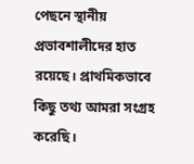পেছনে স্থানীয় প্রভাবশালীদের হাত রয়েছে। প্রাথমিকভাবে কিছু তথ্য আমরা সংগ্রহ করেছি।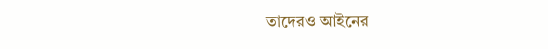তাদেরও আইনের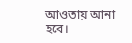আওতায় আনা হবে।